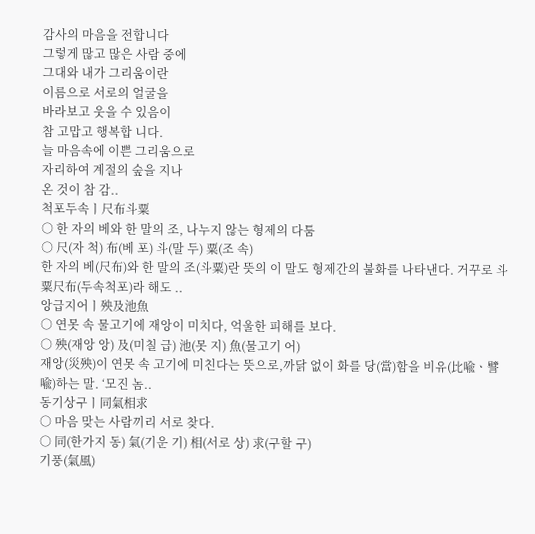감사의 마음을 전합니다
그렇게 많고 많은 사람 중에
그대와 내가 그리움이란
이름으로 서로의 얼굴을
바라보고 웃을 수 있음이
참 고맙고 행복합 니다.
늘 마음속에 이쁜 그리움으로
자리하여 계절의 숲을 지나
온 것이 참 감..
척포두속ㅣ尺布斗粟
○ 한 자의 베와 한 말의 조, 나누지 않는 형제의 다툼
○ 尺(자 척) 布(베 포) 斗(말 두) 粟(조 속)
한 자의 베(尺布)와 한 말의 조(斗粟)란 뜻의 이 말도 형제간의 불화를 나타낸다. 거꾸로 斗粟尺布(두속척포)라 해도 ..
앙급지어ㅣ殃及池魚
○ 연못 속 물고기에 재앙이 미치다, 억울한 피해를 보다.
○ 殃(재앙 앙) 及(미칠 급) 池(못 지) 魚(물고기 어)
재앙(災殃)이 연못 속 고기에 미친다는 뜻으로,까닭 없이 화를 당(當)함을 비유(比喩ㆍ譬喩)하는 말. ‘모진 놈..
동기상구ㅣ同氣相求
○ 마음 맞는 사람끼리 서로 찾다.
○ 同(한가지 동) 氣(기운 기) 相(서로 상) 求(구할 구)
기풍(氣風)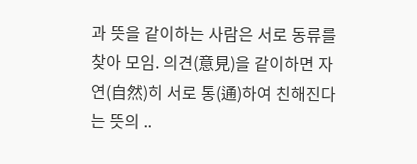과 뜻을 같이하는 사람은 서로 동류를 찾아 모임. 의견(意見)을 같이하면 자연(自然)히 서로 통(通)하여 친해진다는 뜻의 ..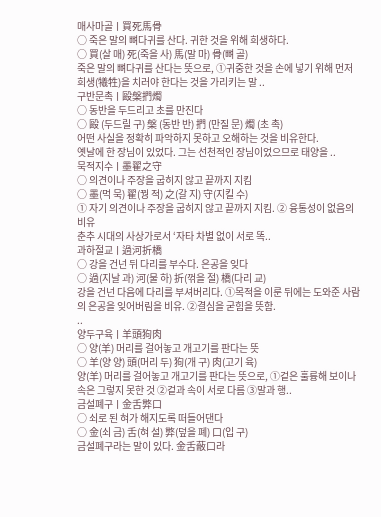매사마골ㅣ買死馬骨
○ 죽은 말의 뼈다귀를 산다. 귀한 것을 위해 희생하다.
○ 買(살 매) 死(죽을 사) 馬(말 마) 骨(뼈 골)
죽은 말의 뼈다귀를 산다는 뜻으로, ①귀중한 것을 손에 넣기 위해 먼저 희생(犧牲)을 치러야 한다는 것을 가리키는 말 ..
구반문촉ㅣ毆槃捫燭
○ 동반을 두드리고 초를 만진다
○ 毆 (두드릴 구) 槃 (동반 반) 捫 (만질 문) 燭 (초 촉)
어떤 사실을 정확히 파악하지 못하고 오해하는 것을 비유한다.
옛날에 한 장님이 있었다. 그는 선천적인 장님이었으므로 태양을 ..
묵적지수ㅣ墨翟之守
○ 의견이나 주장을 굽히지 않고 끝까지 지킴
○ 墨(먹 묵) 翟(꿩 적) 之(갈 지) 守(지킬 수)
① 자기 의견이나 주장을 굽히지 않고 끝까지 지킴. ② 융통성이 없음의 비유
춘추 시대의 사상가로서 ‘자타 차별 없이 서로 똑..
과하절교ㅣ過河折橋
○ 강을 건넌 뒤 다리를 부수다. 은공을 잊다
○ 過(지날 과) 河(물 하) 折(꺾을 절) 橋(다리 교)
강을 건넌 다음에 다리를 부셔버리다. ①목적을 이룬 뒤에는 도와준 사람의 은공을 잊어버림을 비유. ②결심을 굳힘을 뜻함.
..
양두구육ㅣ羊頭狗肉
○ 양(羊) 머리를 걸어놓고 개고기를 판다는 뜻
○ 羊(양 양) 頭(머리 두) 狗(개 구) 肉(고기 육)
양(羊) 머리를 걸어놓고 개고기를 판다는 뜻으로, ①겉은 훌륭해 보이나 속은 그렇지 못한 것 ②겉과 속이 서로 다름 ③말과 행..
금설폐구ㅣ金舌弊口
○ 쇠로 된 혀가 해지도록 떠들어댄다
○ 金(쇠 금) 舌(혀 설) 弊(덮을 폐) 口(입 구)
금설폐구라는 말이 있다. 金舌蔽口라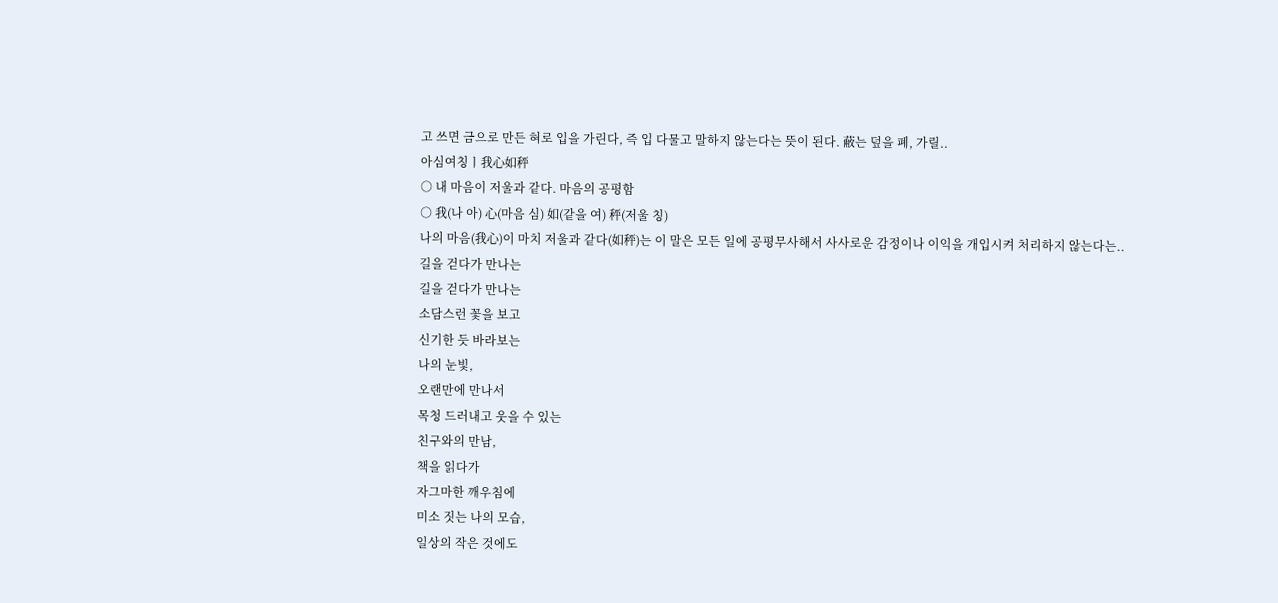고 쓰면 금으로 만든 혀로 입을 가린다, 즉 입 다물고 말하지 않는다는 뜻이 된다. 蔽는 덮을 폐, 가릴..
아심여칭ㅣ我心如秤
○ 내 마음이 저울과 같다. 마음의 공평함
○ 我(나 아) 心(마음 심) 如(같을 여) 秤(저울 칭)
나의 마음(我心)이 마치 저울과 같다(如秤)는 이 말은 모든 일에 공평무사해서 사사로운 감정이나 이익을 개입시켜 처리하지 않는다는..
길을 걷다가 만나는
길을 걷다가 만나는
소담스런 꽃을 보고
신기한 듯 바라보는
나의 눈빛,
오랜만에 만나서
목청 드러내고 웃을 수 있는
친구와의 만남,
책을 읽다가
자그마한 깨우침에
미소 짓는 나의 모습,
일상의 작은 것에도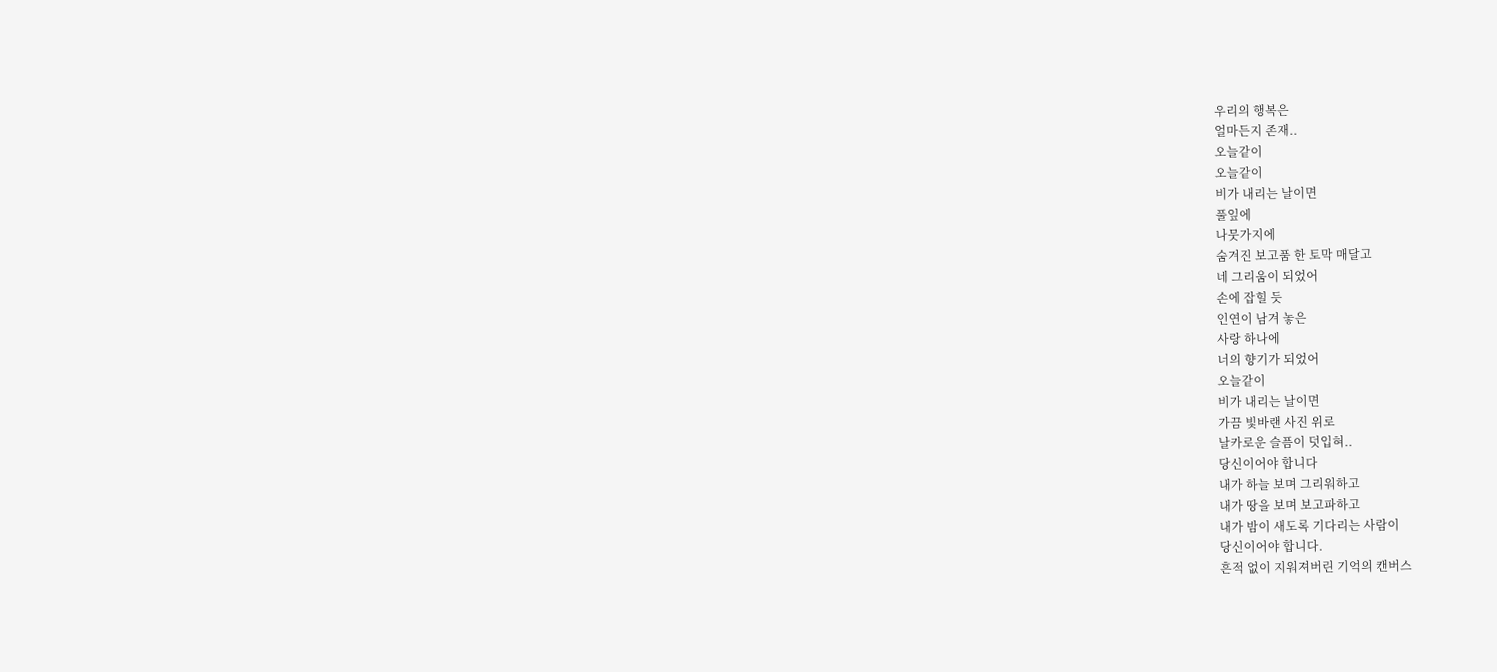우리의 행복은
얼마든지 존재..
오늘같이
오늘같이
비가 내리는 날이면
풀잎에
나뭇가지에
숨겨진 보고품 한 토막 매달고
네 그리움이 되었어
손에 잡힐 듯
인연이 남겨 놓은
사랑 하나에
너의 향기가 되었어
오늘같이
비가 내리는 날이면
가끔 빛바랜 사진 위로
날카로운 슬픔이 덧입혀..
당신이어야 합니다
내가 하늘 보며 그리워하고
내가 땅을 보며 보고파하고
내가 밤이 새도록 기다리는 사람이
당신이어야 합니다.
흔적 없이 지워져버린 기억의 캔버스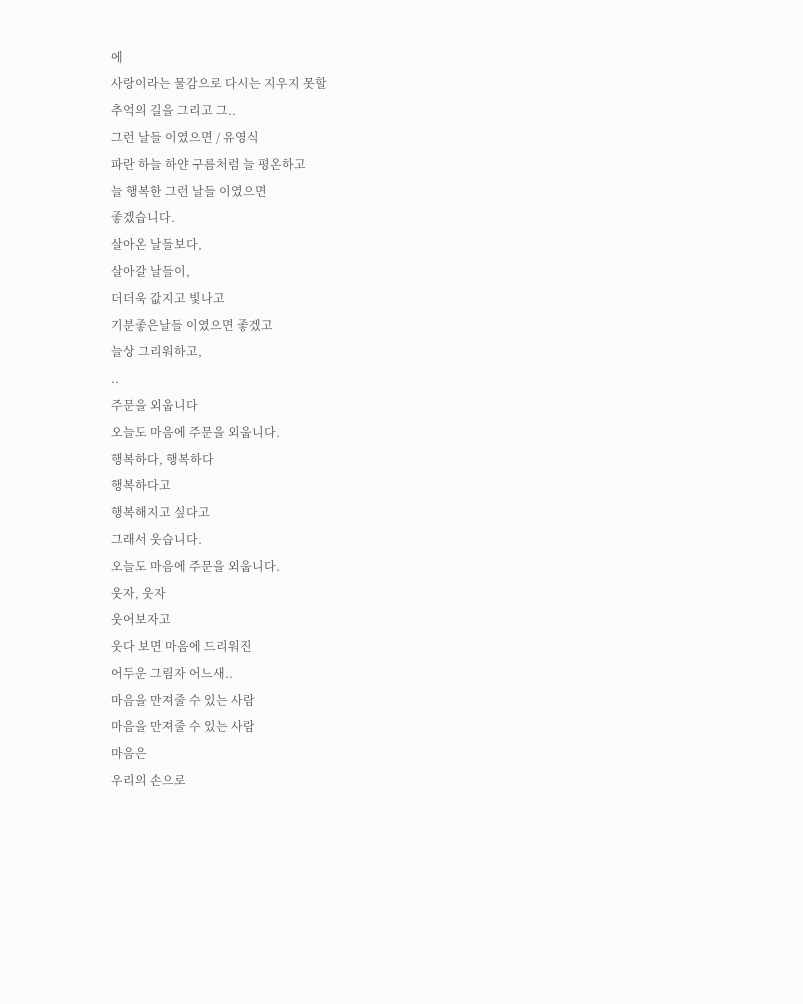에
사랑이라는 물감으로 다시는 지우지 못할
추억의 길을 그리고 그..
그런 날들 이였으면 / 유영식
파란 하늘 하얀 구름처럼 늘 평온하고
늘 행복한 그런 날들 이였으면
좋겠습니다.
살아온 날들보다,
살아갈 날들이,
더더욱 값지고 빛나고
기분좋은날들 이였으면 좋겠고
늘상 그리워하고,
..
주문을 외웁니다
오늘도 마음에 주문을 외웁니다.
행복하다, 행복하다
행복하다고
행복해지고 싶다고
그래서 웃습니다.
오늘도 마음에 주문을 외웁니다.
웃자, 웃자
웃어보자고
웃다 보면 마음에 드리워진
어두운 그림자 어느새..
마음을 만져줄 수 있는 사람
마음을 만져줄 수 있는 사람
마음은
우리의 손으로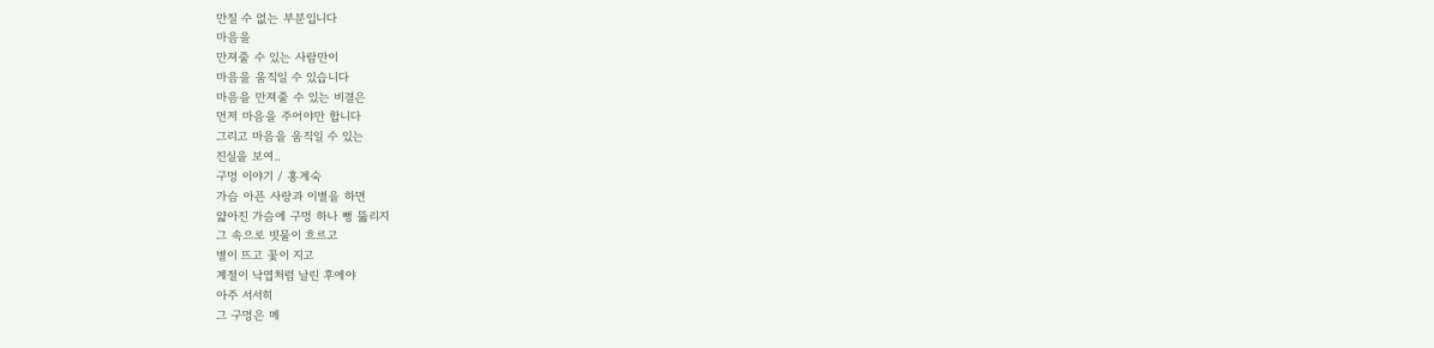만질 수 없는 부분입니다
마음을
만져줄 수 있는 사람만이
마음을 움직일 수 있습니다
마음을 만져줄 수 있는 비결은
먼저 마음을 주어야만 합니다
그리고 마음을 움직일 수 있는
진실을 보여..
구멍 이야기 / 홍계숙
가슴 아픈 사랑과 이별을 하면
얇아진 가슴에 구멍 하나 뻥 뚫리지
그 속으로 빗물이 흐르고
별이 뜨고 꽃이 지고
계절이 낙엽처럼 날린 후에야
아주 서서히
그 구멍은 메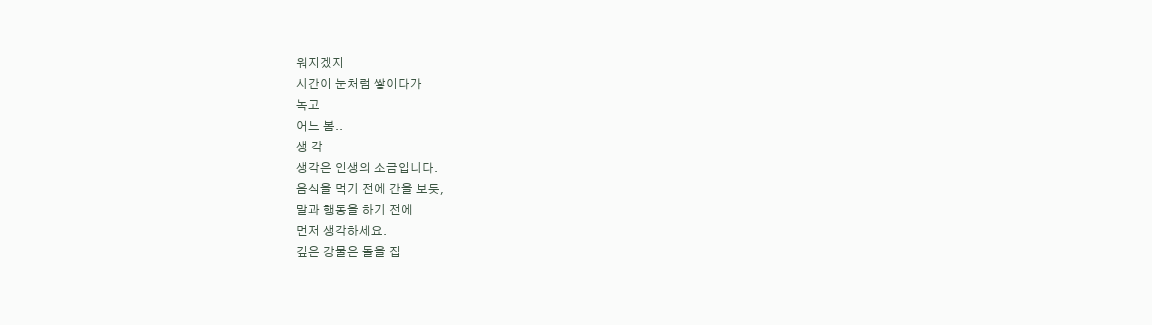워지겠지
시간이 눈처럼 쌓이다가
녹고
어느 봄..
생 각
생각은 인생의 소금입니다.
음식을 먹기 전에 간을 보듯,
말과 행동을 하기 전에
먼저 생각하세요.
깊은 강물은 돌을 집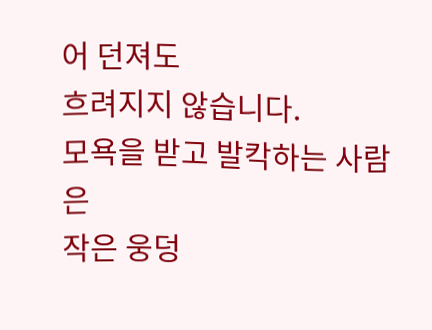어 던져도
흐려지지 않습니다.
모욕을 받고 발칵하는 사람은
작은 웅덩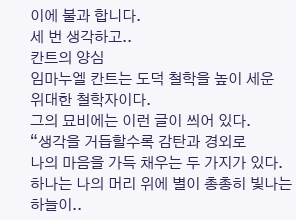이에 불과 합니다.
세 번 생각하고..
칸트의 양심
임마누엘 칸트는 도덕 철학을 높이 세운
위대한 철학자이다.
그의 묘비에는 이런 글이 씌어 있다.
“생각을 거듭할수록 감탄과 경외로
나의 마음을 가득 채우는 두 가지가 있다.
하나는 나의 머리 위에 별이 총총히 빛나는 하늘이..